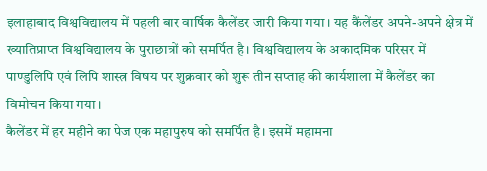इलाहाबाद विश्वविद्यालय में पहली बार वार्षिक कैलेंडर जारी किया गया। यह कैंलेंडर अपने-अपने क्षेत्र में ख्यातिप्राप्त विश्वविद्यालय के पुराछात्रों को समर्पित है। विश्वविद्यालय के अकादमिक परिसर में पाण्डुलिपि एवं लिपि शास्त्र विषय पर शुक्रवार को शुरू तीन सप्ताह की कार्यशाला में कैलेंडर का विमोचन किया गया।
कैलेंडर में हर महीने का पेज एक महापुरुष को समर्पित है। इसमें महामना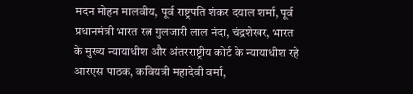मदन मोहन मालवीय, पूर्व राष्ट्रपति शंकर दयाल शर्मा, पूर्व प्रधानमंत्री भारत रत्न गुलजारी लाल नंदा, चंद्रशेखर, भारत के मुख्य न्यायाधीश और अंतरराष्ट्रीय कोर्ट के न्यायाधीश रहे आरएस पाठक, कवियत्री महादेवी वर्मा,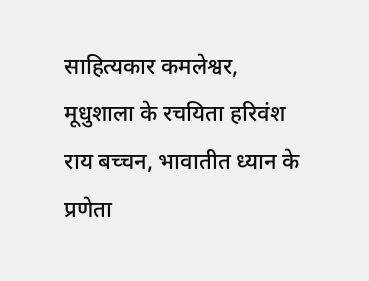साहित्यकार कमलेश्वर, मूधुशाला के रचयिता हरिवंश राय बच्चन, भावातीत ध्यान के प्रणेता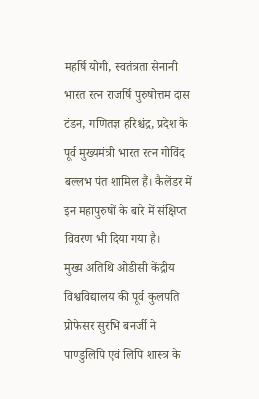महर्षि योगी, स्वतंत्रता सेनानी भारत रत्न राजर्षि पुरुषोत्तम दास टंडन, गणितज्ञ हरिश्चंद्र, प्रदेश के पूर्व मुख्यमंत्री भारत रत्न गोविंद बल्लभ पंत शामिल हैं। कैलेंडर में इन महापुरुषों के बारे में संक्षिप्त विवरण भी दिया गया है।
मुख्य अतिथि ओडीसी केंद्रीय विश्वविद्यालय की पूर्व कुलपति प्रोफेसर सुरभि बनर्जी ने पाण्डुलिपि एवं लिपि शास्त्र के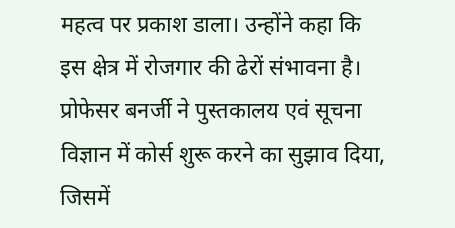महत्व पर प्रकाश डाला। उन्होंने कहा कि इस क्षेत्र में रोजगार की ढेरों संभावना है। प्रोफेसर बनर्जी ने पुस्तकालय एवं सूचना विज्ञान में कोर्स शुरू करने का सुझाव दिया, जिसमें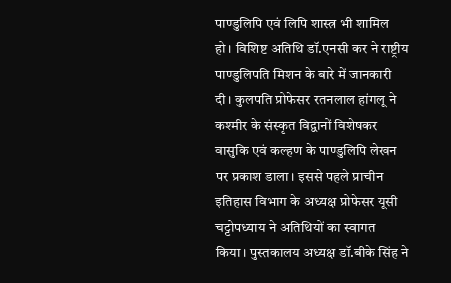पाण्डुलिपि एवं लिपि शास्त्र भी शामिल हो। विशिष्ट अतिथि डॉ.एनसी कर ने राष्ट्रीय पाण्डुलिपति मिशन के बारे में जानकारी दी। कुलपति प्रोफेसर रतनलाल हांगलू ने कश्मीर के संस्कृत विद्वानों विशेषकर वासुकि एवं कल्हण के पाण्डुलिपि लेखन पर प्रकाश डाला। इससे पहले प्राचीन इतिहास विभाग के अध्यक्ष प्रोफेसर यूसी चट्टोपध्याय ने अतिथियों का स्वागत किया। पुस्तकालय अध्यक्ष डॉ.बीके सिंह ने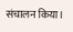संचालन किया।